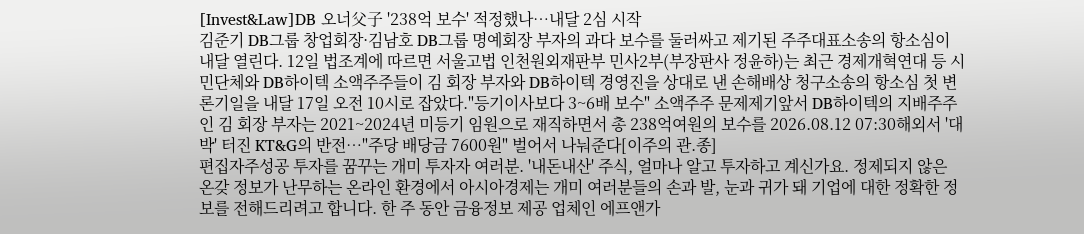[Invest&Law]DB 오너父子 '238억 보수' 적정했나…내달 2심 시작
김준기 DB그룹 창업회장·김남호 DB그룹 명예회장 부자의 과다 보수를 둘러싸고 제기된 주주대표소송의 항소심이 내달 열린다. 12일 법조계에 따르면 서울고법 인천원외재판부 민사2부(부장판사 정윤하)는 최근 경제개혁연대 등 시민단체와 DB하이텍 소액주주들이 김 회장 부자와 DB하이텍 경영진을 상대로 낸 손해배상 청구소송의 항소심 첫 변론기일을 내달 17일 오전 10시로 잡았다."등기이사보다 3~6배 보수" 소액주주 문제제기앞서 DB하이텍의 지배주주인 김 회장 부자는 2021~2024년 미등기 임원으로 재직하면서 총 238억여원의 보수를 2026.08.12 07:30해외서 '대박' 터진 KT&G의 반전…"주당 배당금 7600원" 벌어서 나눠준다[이주의 관.종]
편집자주성공 투자를 꿈꾸는 개미 투자자 여러분. '내돈내산' 주식, 얼마나 알고 투자하고 계신가요. 정제되지 않은 온갖 정보가 난무하는 온라인 환경에서 아시아경제는 개미 여러분들의 손과 발, 눈과 귀가 돼 기업에 대한 정확한 정보를 전해드리려고 합니다. 한 주 동안 금융정보 제공 업체인 에프앤가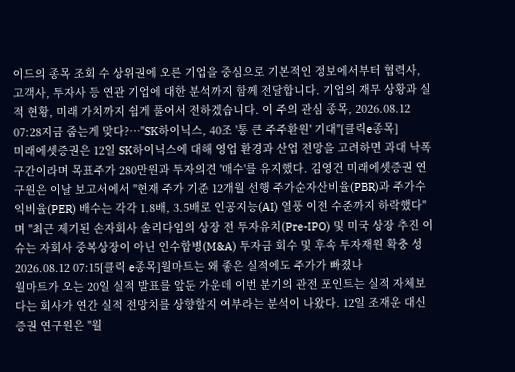이드의 종목 조회 수 상위권에 오른 기업을 중심으로 기본적인 정보에서부터 협력사, 고객사, 투자사 등 연관 기업에 대한 분석까지 함께 전달합니다. 기업의 재무 상황과 실적 현황, 미래 가치까지 쉽게 풀어서 전하겠습니다. 이 주의 관심 종목, 2026.08.12 07:28지금 줍는게 맞다?…"SK하이닉스, 40조 '통 큰 주주환원' 기대"[클릭e종목]
미래에셋증권은 12일 SK하이닉스에 대해 영업 환경과 산업 전망을 고려하면 과대 낙폭 구간이라며 목표주가 280만원과 투자의견 '매수'를 유지했다. 김영건 미래에셋증권 연구원은 이날 보고서에서 "현재 주가 기준 12개월 선행 주가순자산비율(PBR)과 주가수익비율(PER) 배수는 각각 1.8배, 3.5배로 인공지능(AI) 열풍 이전 수준까지 하락했다"며 "최근 제기된 손자회사 솔리다임의 상장 전 투자유치(Pre-IPO) 및 미국 상장 추진 이슈는 자회사 중복상장이 아닌 인수합병(M&A) 투자금 회수 및 후속 투자재원 확충 성 2026.08.12 07:15[클릭 e종목]월마트는 왜 좋은 실적에도 주가가 빠졌나
월마트가 오는 20일 실적 발표를 앞둔 가운데 이번 분기의 관전 포인트는 실적 자체보다는 회사가 연간 실적 전망치를 상향할지 여부라는 분석이 나왔다. 12일 조재운 대신증권 연구원은 "월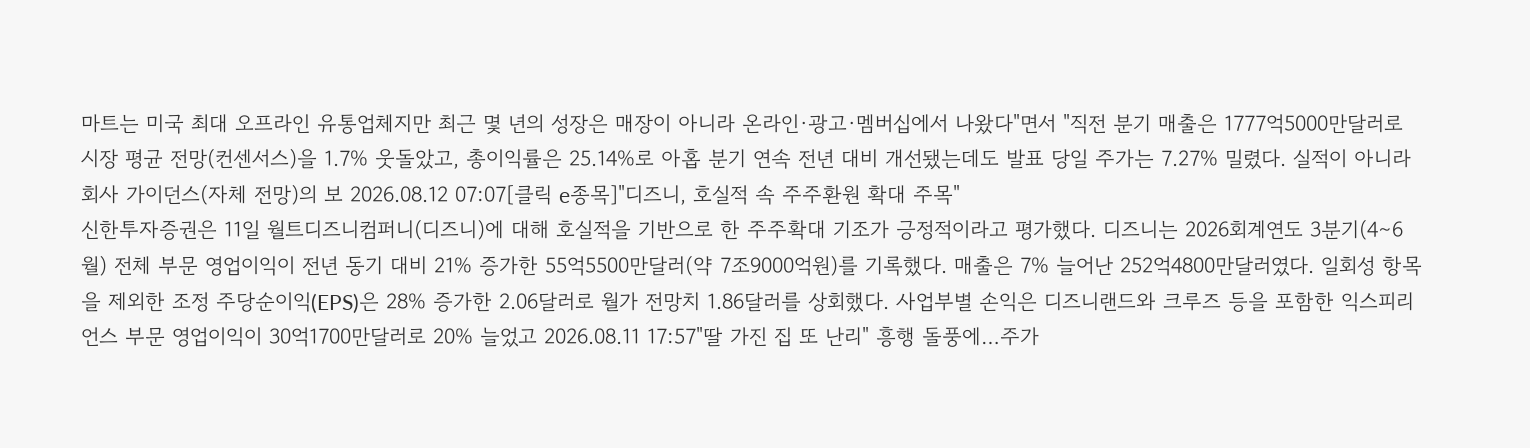마트는 미국 최대 오프라인 유통업체지만 최근 몇 년의 성장은 매장이 아니라 온라인·광고·멤버십에서 나왔다"면서 "직전 분기 매출은 1777억5000만달러로 시장 평균 전망(컨센서스)을 1.7% 웃돌았고, 총이익률은 25.14%로 아홉 분기 연속 전년 대비 개선됐는데도 발표 당일 주가는 7.27% 밀렸다. 실적이 아니라 회사 가이던스(자체 전망)의 보 2026.08.12 07:07[클릭 e종목]"디즈니, 호실적 속 주주환원 확대 주목"
신한투자증권은 11일 월트디즈니컴퍼니(디즈니)에 대해 호실적을 기반으로 한 주주확대 기조가 긍정적이라고 평가했다. 디즈니는 2026회계연도 3분기(4∼6월) 전체 부문 영업이익이 전년 동기 대비 21% 증가한 55억5500만달러(약 7조9000억원)를 기록했다. 매출은 7% 늘어난 252억4800만달러였다. 일회성 항목을 제외한 조정 주당순이익(EPS)은 28% 증가한 2.06달러로 월가 전망치 1.86달러를 상회했다. 사업부별 손익은 디즈니랜드와 크루즈 등을 포함한 익스피리언스 부문 영업이익이 30억1700만달러로 20% 늘었고 2026.08.11 17:57"딸 가진 집 또 난리" 흥행 돌풍에…주가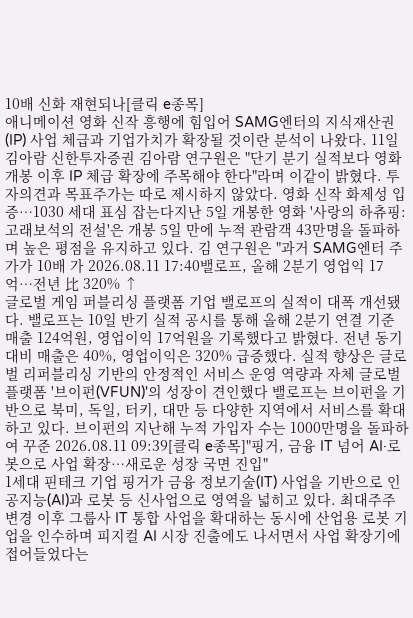10배 신화 재현되나[클릭 e종목]
애니메이션 영화 신작 흥행에 힘입어 SAMG엔터의 지식재산권(IP) 사업 체급과 기업가치가 확장될 것이란 분석이 나왔다. 11일 김아람 신한투자증권 김아람 연구원은 "단기 분기 실적보다 영화 개봉 이후 IP 체급 확장에 주목해야 한다"라며 이같이 밝혔다. 투자의견과 목표주가는 따로 제시하지 않았다. 영화 신작 화제성 입증…1030 세대 표심 잡는다지난 5일 개봉한 영화 '사랑의 하츄핑: 고래보석의 전설'은 개봉 5일 만에 누적 관람객 43만명을 돌파하며 높은 평점을 유지하고 있다. 김 연구원은 "과거 SAMG엔터 주가가 10배 가 2026.08.11 17:40밸로프, 올해 2분기 영업익 17억…전년 比 320% ↑
글로벌 게임 퍼블리싱 플랫폼 기업 밸로프의 실적이 대폭 개선됐다. 밸로프는 10일 반기 실적 공시를 통해 올해 2분기 연결 기준 매출 124억원, 영업이익 17억원을 기록했다고 밝혔다. 전년 동기 대비 매출은 40%, 영업이익은 320% 급증했다. 실적 향상은 글로벌 리퍼블리싱 기반의 안정적인 서비스 운영 역량과 자체 글로벌 플랫폼 '브이펀(VFUN)'의 성장이 견인했다 밸로프는 브이펀을 기반으로 북미, 독일, 터키, 대만 등 다양한 지역에서 서비스를 확대하고 있다. 브이펀의 지난해 누적 가입자 수는 1000만명을 돌파하여 꾸준 2026.08.11 09:39[클릭 e종목]"핑거, 금융 IT 넘어 AI·로봇으로 사업 확장…새로운 성장 국면 진입"
1세대 핀테크 기업 핑거가 금융 정보기술(IT) 사업을 기반으로 인공지능(AI)과 로봇 등 신사업으로 영역을 넓히고 있다. 최대주주 변경 이후 그룹사 IT 통합 사업을 확대하는 동시에 산업용 로봇 기업을 인수하며 피지컬 AI 시장 진출에도 나서면서 사업 확장기에 접어들었다는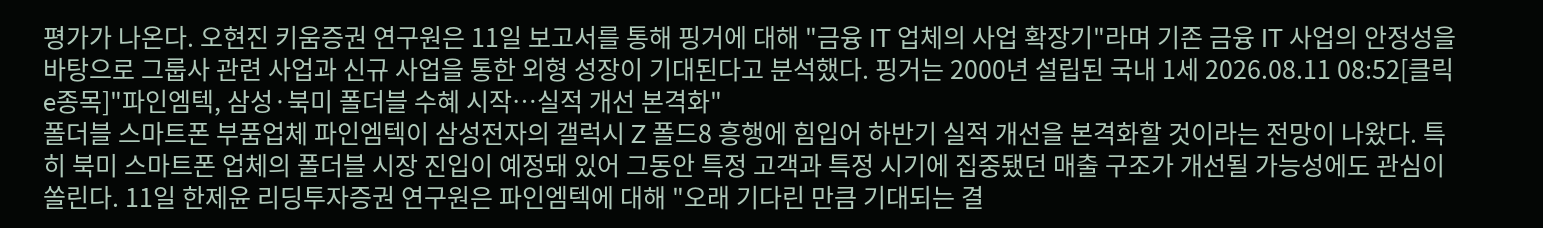평가가 나온다. 오현진 키움증권 연구원은 11일 보고서를 통해 핑거에 대해 "금융 IT 업체의 사업 확장기"라며 기존 금융 IT 사업의 안정성을 바탕으로 그룹사 관련 사업과 신규 사업을 통한 외형 성장이 기대된다고 분석했다. 핑거는 2000년 설립된 국내 1세 2026.08.11 08:52[클릭 e종목]"파인엠텍, 삼성·북미 폴더블 수혜 시작…실적 개선 본격화"
폴더블 스마트폰 부품업체 파인엠텍이 삼성전자의 갤럭시 Z 폴드8 흥행에 힘입어 하반기 실적 개선을 본격화할 것이라는 전망이 나왔다. 특히 북미 스마트폰 업체의 폴더블 시장 진입이 예정돼 있어 그동안 특정 고객과 특정 시기에 집중됐던 매출 구조가 개선될 가능성에도 관심이 쏠린다. 11일 한제윤 리딩투자증권 연구원은 파인엠텍에 대해 "오래 기다린 만큼 기대되는 결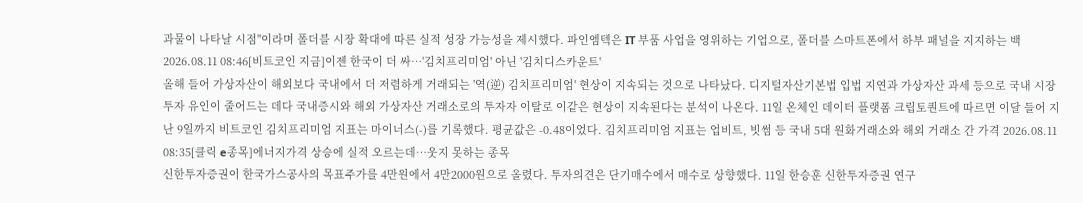과물이 나타날 시점"이라며 폴더블 시장 확대에 따른 실적 성장 가능성을 제시했다. 파인엠텍은 IT 부품 사업을 영위하는 기업으로, 폴더블 스마트폰에서 하부 패널을 지지하는 백 2026.08.11 08:46[비트코인 지금]이젠 한국이 더 싸…'김치프리미엄' 아닌 '김치디스카운트'
올해 들어 가상자산이 해외보다 국내에서 더 저렴하게 거래되는 '역(逆) 김치프리미엄' 현상이 지속되는 것으로 나타났다. 디지털자산기본법 입법 지연과 가상자산 과세 등으로 국내 시장 투자 유인이 줄어드는 데다 국내증시와 해외 가상자산 거래소로의 투자자 이탈로 이같은 현상이 지속된다는 분석이 나온다. 11일 온체인 데이터 플랫폼 크립토퀀트에 따르면 이달 들어 지난 9일까지 비트코인 김치프리미엄 지표는 마이너스(-)를 기록했다. 평균값은 -0.48이었다. 김치프리미엄 지표는 업비트, 빗썸 등 국내 5대 원화거래소와 해외 거래소 간 가격 2026.08.11 08:35[클릭 e종목]에너지가격 상승에 실적 오르는데…웃지 못하는 종목
신한투자증권이 한국가스공사의 목표주가를 4만원에서 4만2000원으로 올렸다. 투자의견은 단기매수에서 매수로 상향했다. 11일 한승훈 신한투자증권 연구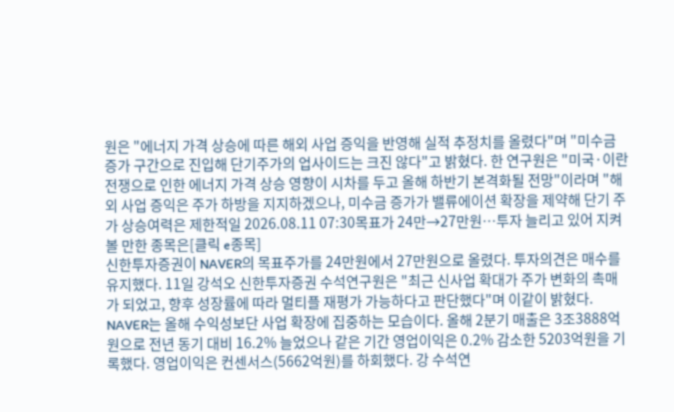원은 "에너지 가격 상승에 따른 해외 사업 증익을 반영해 실적 추정치를 올렸다"며 "미수금 증가 구간으로 진입해 단기주가의 업사이드는 크진 않다"고 밝혔다. 한 연구원은 "미국·이란 전쟁으로 인한 에너지 가격 상승 영향이 시차를 두고 올해 하반기 본격화될 전망"이라며 "해외 사업 증익은 주가 하방을 지지하겠으나, 미수금 증가가 밸류에이션 확장을 제약해 단기 주가 상승여력은 제한적일 2026.08.11 07:30목표가 24만→27만원…투자 늘리고 있어 지켜볼 만한 종목은[클릭 e종목]
신한투자증권이 NAVER의 목표주가를 24만원에서 27만원으로 올렸다. 투자의견은 매수를 유지했다. 11일 강석오 신한투자증권 수석연구원은 "최근 신사업 확대가 주가 변화의 촉매가 되었고, 향후 성장률에 따라 멀티플 재평가 가능하다고 판단했다"며 이같이 밝혔다. NAVER는 올해 수익성보단 사업 확장에 집중하는 모습이다. 올해 2분기 매출은 3조3888억원으로 전년 동기 대비 16.2% 늘었으나 같은 기간 영업이익은 0.2% 감소한 5203억원을 기록했다. 영업이익은 컨센서스(5662억원)를 하회했다. 강 수석연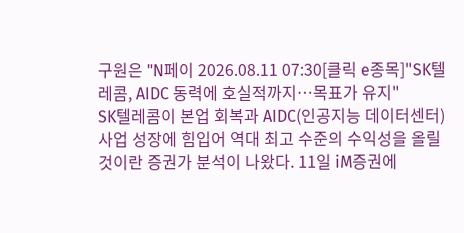구원은 "N페이 2026.08.11 07:30[클릭 e종목]"SK텔레콤, AIDC 동력에 호실적까지…목표가 유지"
SK텔레콤이 본업 회복과 AIDC(인공지능 데이터센터) 사업 성장에 힘입어 역대 최고 수준의 수익성을 올릴 것이란 증권가 분석이 나왔다. 11일 iM증권에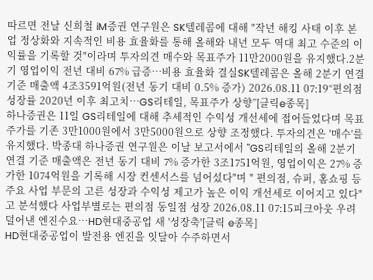따르면 전날 신희철 iM증권 연구원은 SK텔레콤에 대해 "작년 해킹 사태 이후 본업 정상화와 지속적인 비용 효율화를 통해 올해와 내년 모두 역대 최고 수준의 이익률을 기록할 것"이라며 투자의견 매수와 목표주가 11만2000원을 유지했다.2분기 영업이익 전년 대비 67% 급증…비용 효율화 결실SK텔레콤은 올해 2분기 연결 기준 매출액 4조3591억원(전년 동기 대비 0.5% 증가) 2026.08.11 07:19“편의점 성장률 2020년 이후 최고치…GS리테일, 목표주가 상향”[클릭e종목]
하나증권은 11일 GS리테일에 대해 추세적인 수익성 개선세에 접어들었다며 목표주가를 기존 3만1000원에서 3만5000원으로 상향 조정했다. 투자의견은 '매수'를 유지했다. 박종대 하나증권 연구원은 이날 보고서에서 "GS리테일의 올해 2분기 연결 기준 매출액은 전년 동기 대비 7% 증가한 3조1751억원, 영업이익은 27% 증가한 1074억원을 기록해 시장 컨센서스를 넘어섰다"며 " 편의점, 슈퍼, 홈쇼핑 등 주요 사업 부문의 고른 성장과 수익성 제고가 높은 이익 개선세로 이어지고 있다"고 분석했다 사업부별로는 편의점 동일점 성장 2026.08.11 07:15피크아웃 우려 덜어낸 엔진수요…HD현대중공업 새 '성장축'[클릭 e종목]
HD현대중공업이 발전용 엔진을 잇달아 수주하면서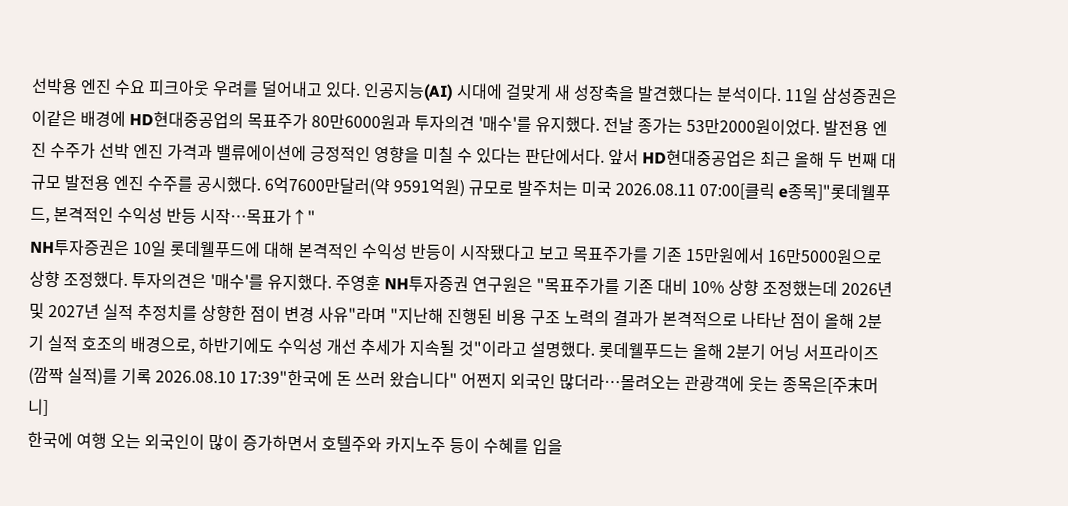선박용 엔진 수요 피크아웃 우려를 덜어내고 있다. 인공지능(AI) 시대에 걸맞게 새 성장축을 발견했다는 분석이다. 11일 삼성증권은 이같은 배경에 HD현대중공업의 목표주가 80만6000원과 투자의견 '매수'를 유지했다. 전날 종가는 53만2000원이었다. 발전용 엔진 수주가 선박 엔진 가격과 밸류에이션에 긍정적인 영향을 미칠 수 있다는 판단에서다. 앞서 HD현대중공업은 최근 올해 두 번째 대규모 발전용 엔진 수주를 공시했다. 6억7600만달러(약 9591억원) 규모로 발주처는 미국 2026.08.11 07:00[클릭 e종목]"롯데웰푸드, 본격적인 수익성 반등 시작…목표가↑"
NH투자증권은 10일 롯데웰푸드에 대해 본격적인 수익성 반등이 시작됐다고 보고 목표주가를 기존 15만원에서 16만5000원으로 상향 조정했다. 투자의견은 '매수'를 유지했다. 주영훈 NH투자증권 연구원은 "목표주가를 기존 대비 10% 상향 조정했는데 2026년 및 2027년 실적 추정치를 상향한 점이 변경 사유"라며 "지난해 진행된 비용 구조 노력의 결과가 본격적으로 나타난 점이 올해 2분기 실적 호조의 배경으로, 하반기에도 수익성 개선 추세가 지속될 것"이라고 설명했다. 롯데웰푸드는 올해 2분기 어닝 서프라이즈(깜짝 실적)를 기록 2026.08.10 17:39"한국에 돈 쓰러 왔습니다" 어쩐지 외국인 많더라…몰려오는 관광객에 웃는 종목은[주末머니]
한국에 여행 오는 외국인이 많이 증가하면서 호텔주와 카지노주 등이 수혜를 입을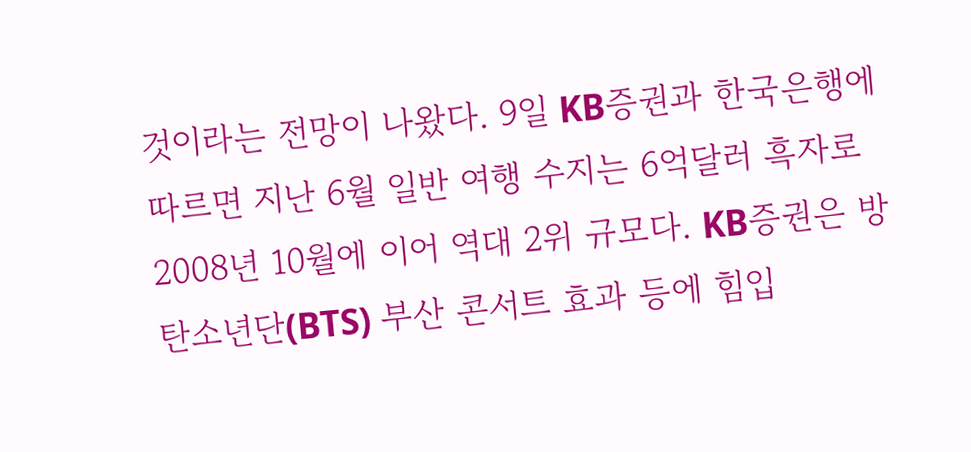것이라는 전망이 나왔다. 9일 KB증권과 한국은행에 따르면 지난 6월 일반 여행 수지는 6억달러 흑자로 2008년 10월에 이어 역대 2위 규모다. KB증권은 방탄소년단(BTS) 부산 콘서트 효과 등에 힘입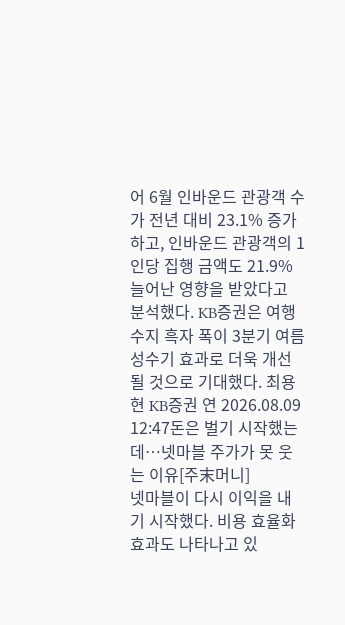어 6월 인바운드 관광객 수가 전년 대비 23.1% 증가하고, 인바운드 관광객의 1인당 집행 금액도 21.9% 늘어난 영향을 받았다고 분석했다. KB증권은 여행 수지 흑자 폭이 3분기 여름 성수기 효과로 더욱 개선될 것으로 기대했다. 최용현 KB증권 연 2026.08.09 12:47돈은 벌기 시작했는데…넷마블 주가가 못 웃는 이유[주末머니]
넷마블이 다시 이익을 내기 시작했다. 비용 효율화 효과도 나타나고 있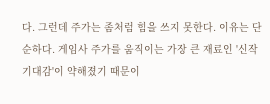다. 그런데 주가는 좀처럼 힘을 쓰지 못한다. 이유는 단순하다. 게임사 주가를 움직이는 가장 큰 재료인 '신작 기대감'이 약해졌기 때문이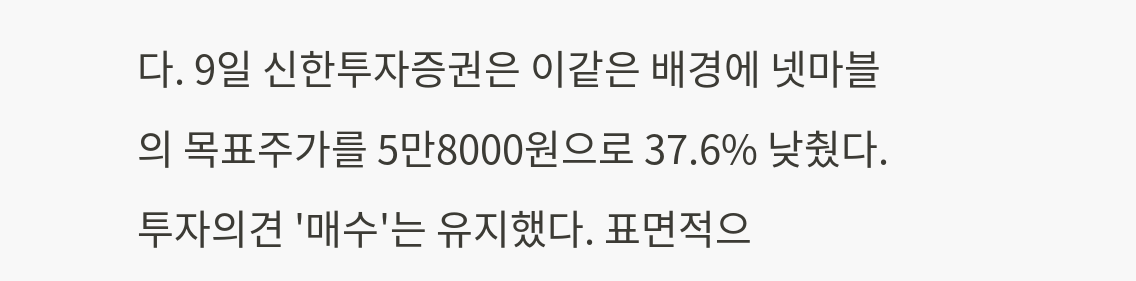다. 9일 신한투자증권은 이같은 배경에 넷마블의 목표주가를 5만8000원으로 37.6% 낮췄다. 투자의견 '매수'는 유지했다. 표면적으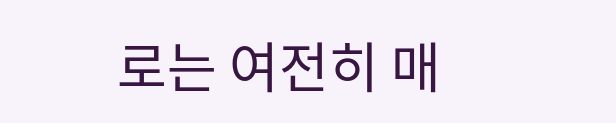로는 여전히 매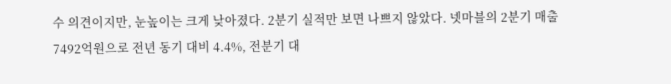수 의견이지만, 눈높이는 크게 낮아졌다. 2분기 실적만 보면 나쁘지 않았다. 넷마블의 2분기 매출 7492억원으로 전년 동기 대비 4.4%, 전분기 대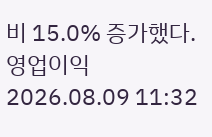비 15.0% 증가했다. 영업이익 2026.08.09 11:32